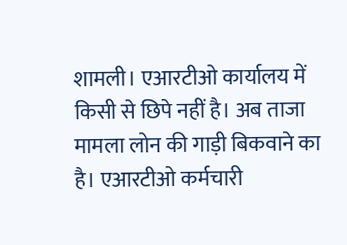शामली। एआरटीओ कार्यालय में किसी से छिपे नहीं है। अब ताजा मामला लोन की गाड़ी बिकवाने का है। एआरटीओ कर्मचारी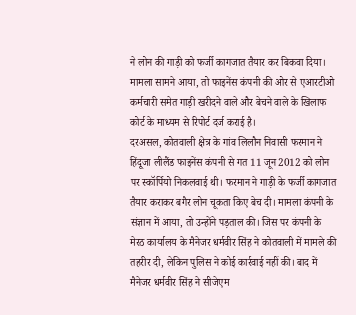ने लोन की गाड़ी को फर्जी कागजात तैयार कर बिकवा दिया। मामला सामने आया, तो फाइनेंस कंपनी की ओर से एआरटीओ कर्मचारी समेत गाड़ी खरीदने वाले और बेचने वाले के खिलाफ कोर्ट के माध्यम से रिपोर्ट दर्ज कराई है।
दरअसल, कोतवाली क्षेत्र के गांव लिलौन निवासी फरमान ने हिंदूजा लीलैंड फाइनेंस कंपनी से गत 11 जून 2012 को लोन पर स्कॉर्पियो निकलवाई थी। फरमान ने गाड़ी के फर्जी कागजात तैयार कराकर बगैर लोन चूकता किए बेच दी। मामला कंपनी के संज्ञान में आया, तो उन्होंने पड़ताल की। जिस पर कंपनी के मेरठ कार्यालय के मैनेजर धर्मवीर सिंह ने कोतवाली में मामले की तहरीर दी, लेकिन पुलिस ने कोई कार्रवाई नहीं की। बाद में मैनेजर धर्मवीर सिंह ने सीजेएम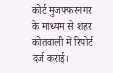कोर्ट मुजफ्फरनगर के माध्यम से शहर कोतवाली में रिपोर्ट दर्ज कराई।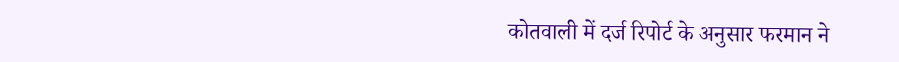कोतवाली में दर्ज रिपोर्ट के अनुसार फरमान ने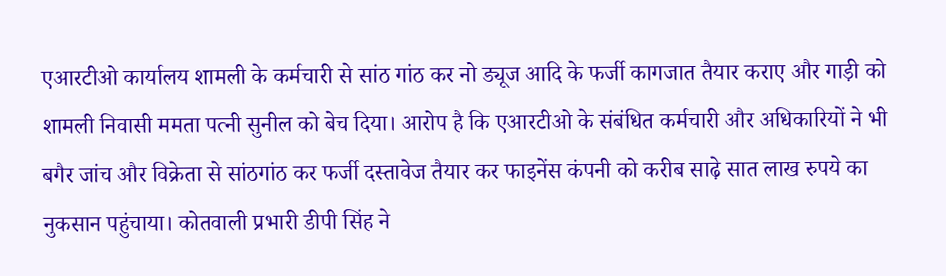एआरटीओ कार्यालय शामली के कर्मचारी से सांठ गांठ कर नो ड्यूज आदि के फर्जी कागजात तैयार कराए और गाड़ी को शामली निवासी ममता पत्नी सुनील को बेच दिया। आरोप है कि एआरटीओ के संबंधित कर्मचारी और अधिकारियों ने भी बगैर जांच और विक्रेता से सांठगांठ कर फर्जी दस्तावेज तैयार कर फाइनेंस कंपनी को करीब साढ़े सात लाख रुपये का नुकसान पहुंचाया। कोतवाली प्रभारी डीपी सिंह ने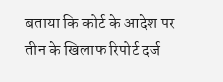बताया कि कोर्ट के आदेश पर तीन के खिलाफ रिपोर्ट दर्ज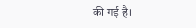की गई है।